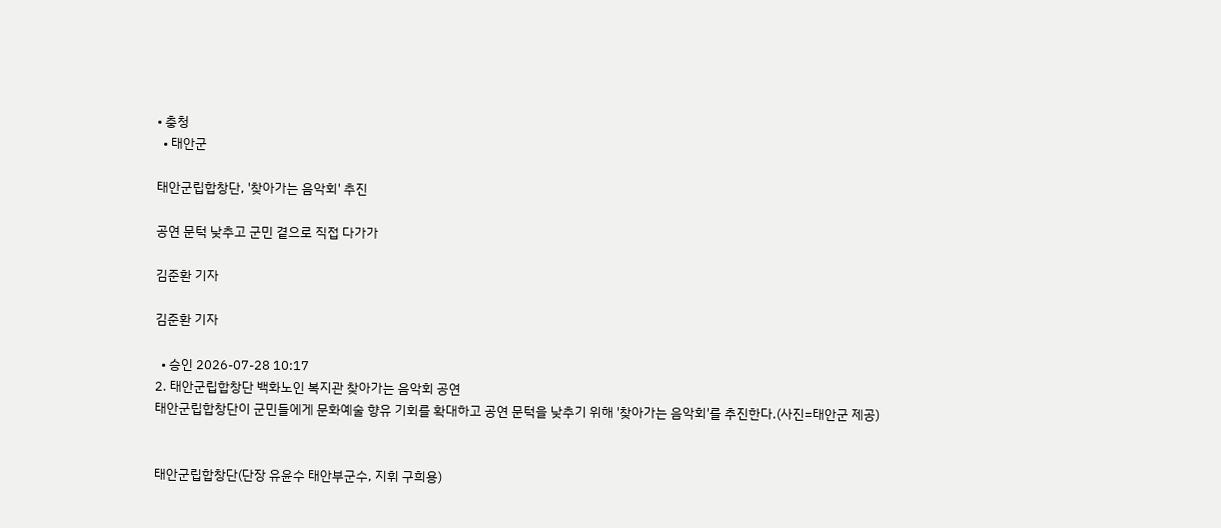• 충청
  • 태안군

태안군립합창단, '찾아가는 음악회' 추진

공연 문턱 낮추고 군민 곁으로 직접 다가가

김준환 기자

김준환 기자

  • 승인 2026-07-28 10:17
2. 태안군립합창단 백화노인 복지관 찾아가는 음악회 공연
태안군립합창단이 군민들에게 문화예술 향유 기회를 확대하고 공연 문턱을 낮추기 위해 '찾아가는 음악회'를 추진한다.(사진=태안군 제공)


태안군립합창단(단장 유윤수 태안부군수, 지휘 구희용)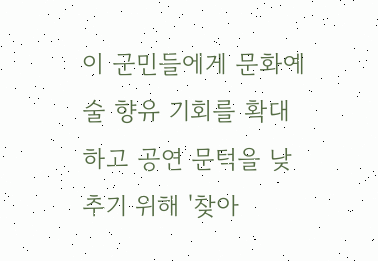이 군민들에게 문화예술 향유 기회를 확대하고 공연 문턱을 낮추기 위해 '찾아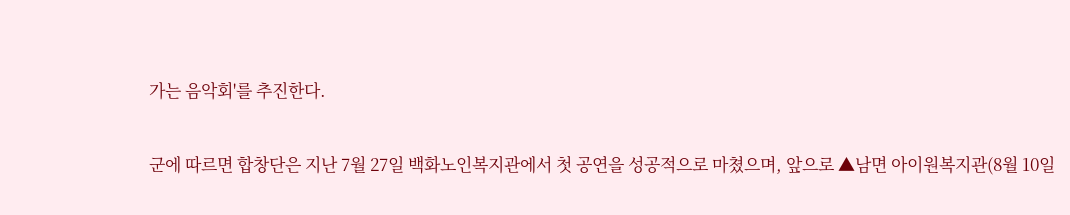가는 음악회'를 추진한다.

군에 따르면 합창단은 지난 7월 27일 백화노인복지관에서 첫 공연을 성공적으로 마쳤으며, 앞으로 ▲남면 아이원복지관(8월 10일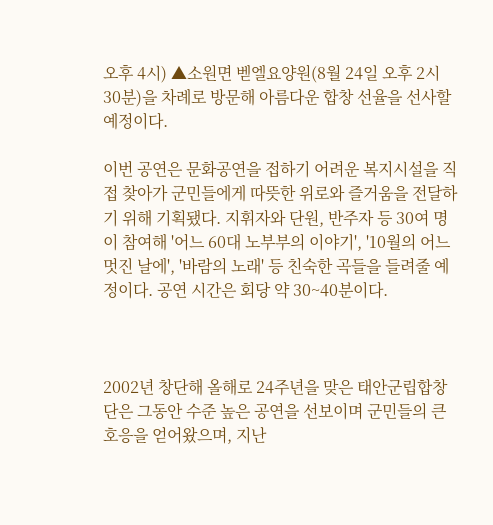오후 4시) ▲소원면 벧엘요양원(8월 24일 오후 2시 30분)을 차례로 방문해 아름다운 합창 선율을 선사할 예정이다.

이번 공연은 문화공연을 접하기 어려운 복지시설을 직접 찾아가 군민들에게 따뜻한 위로와 즐거움을 전달하기 위해 기획됐다. 지휘자와 단원, 반주자 등 30여 명이 참여해 '어느 60대 노부부의 이야기', '10월의 어느 멋진 날에', '바람의 노래' 등 친숙한 곡들을 들려줄 예정이다. 공연 시간은 회당 약 30~40분이다.



2002년 창단해 올해로 24주년을 맞은 태안군립합창단은 그동안 수준 높은 공연을 선보이며 군민들의 큰 호응을 얻어왔으며, 지난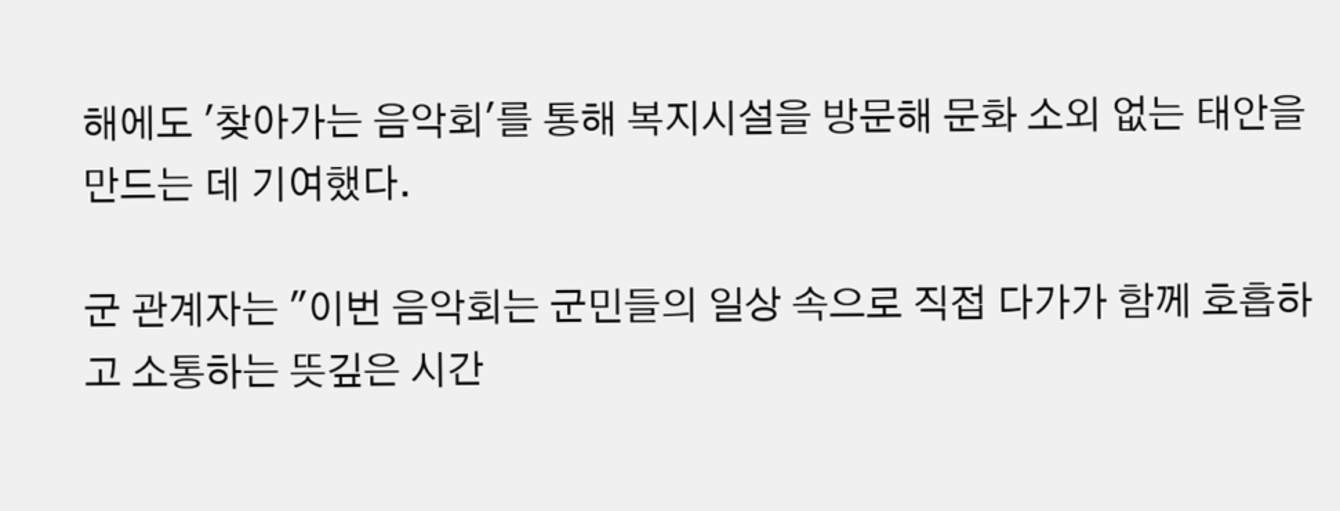해에도 '찾아가는 음악회'를 통해 복지시설을 방문해 문화 소외 없는 태안을 만드는 데 기여했다.

군 관계자는 "이번 음악회는 군민들의 일상 속으로 직접 다가가 함께 호흡하고 소통하는 뜻깊은 시간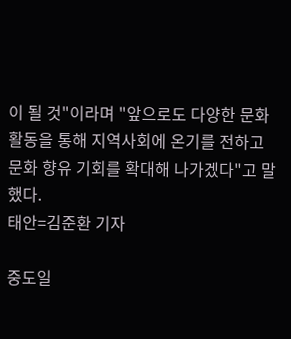이 될 것"이라며 "앞으로도 다양한 문화 활동을 통해 지역사회에 온기를 전하고 문화 향유 기회를 확대해 나가겠다"고 말했다.
태안=김준환 기자

중도일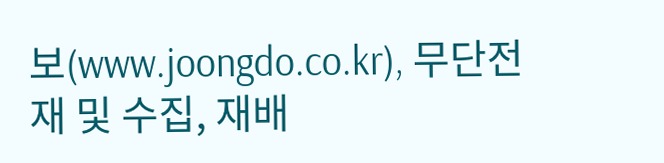보(www.joongdo.co.kr), 무단전재 및 수집, 재배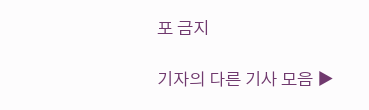포 금지

기자의 다른 기사 모음 ▶